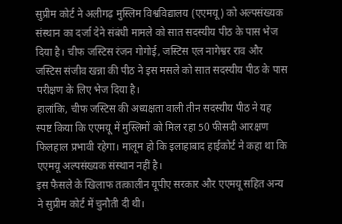सुप्रीम कोर्ट ने अलीगढ़ मुस्लिम विश्वविद्यालय (एएमयू) को अल्पसंख्यक संस्थान का दर्जा देने संबंधी मामले को सात सदस्यीय पीठ के पास भेज दिया है। चीफ जस्टिस रंजन गोगोई, जस्टिस एल नागेश्वर राव और जस्टिस संजीव खन्ना की पीठ ने इस मसले को सात सदस्यीय पीठ के पास परीक्षण के लिए भेज दिया है।
हालांकि, चीफ जस्टिस की अध्यक्षता वाली तीन सदस्यीय पीठ ने यह स्पष्ट किया कि एएमयू में मुस्लिमों को मिल रहा 50 फीसदी आरक्षण फिलहाल प्रभावी रहेगा। मालूम हो कि इलाहाबाद हाईकोर्ट ने कहा था कि एएमयू अल्पसंख्यक संस्थान नहीं है।
इस फैसले के खिलाफ तत्कालीन यूपीए सरकार और एएमयू सहित अन्य ने सुप्रीम कोर्ट में चुनौती दी थी।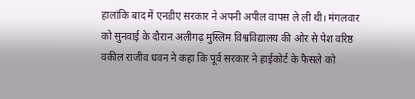हालांकि बाद में एनडीए सरकार ने अपनी अपील वापस ले ली थी। मंगलवार को सुनवाई के दौरान अलीगढ़ मुस्लिम विश्वविद्यालय की ओर से पेश वरिष्ठ वकील राजीव धवन ने कहा कि पूर्व सरकार ने हाईकोर्ट के फैसले को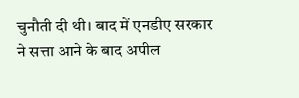चुनौती दी थी। बाद में एनडीए सरकार ने सत्ता आने के बाद अपील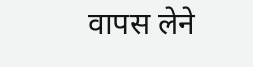वापस लेने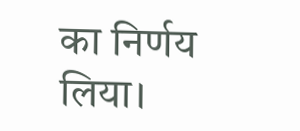का निर्णय लिया।